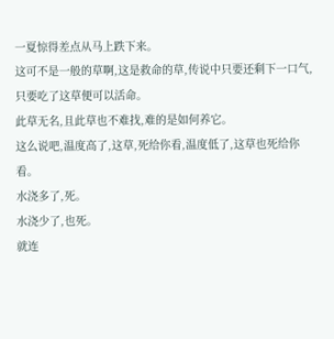一夏惊得差点从马上跌下来。
这可不是一般的草啊,这是救命的草,传说中只要还剩下一口气,只要吃了这草便可以活命。
此草无名,且此草也不难找,难的是如何养它。
这么说吧,温度高了,这草,死给你看,温度低了,这草也死给你看。
水浇多了,死。
水浇少了,也死。
就连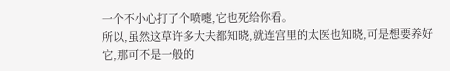一个不小心打了个喷嚏,它也死给你看。
所以,虽然这草许多大夫都知晓,就连宫里的太医也知晓,可是想要养好它,那可不是一般的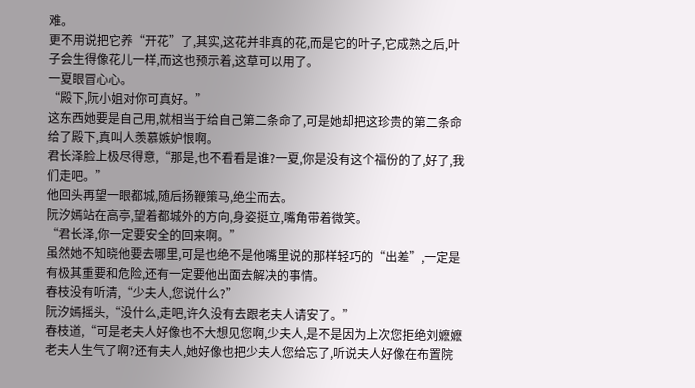难。
更不用说把它养“开花”了,其实,这花并非真的花,而是它的叶子,它成熟之后,叶子会生得像花儿一样,而这也预示着,这草可以用了。
一夏眼冒心心。
“殿下,阮小姐对你可真好。”
这东西她要是自己用,就相当于给自己第二条命了,可是她却把这珍贵的第二条命给了殿下,真叫人羡慕嫉妒恨啊。
君长泽脸上极尽得意,“那是,也不看看是谁?一夏,你是没有这个福份的了,好了,我们走吧。”
他回头再望一眼都城,随后扬鞭策马,绝尘而去。
阮汐嫣站在高亭,望着都城外的方向,身姿挺立,嘴角带着微笑。
“君长泽,你一定要安全的回来啊。”
虽然她不知晓他要去哪里,可是也绝不是他嘴里说的那样轻巧的“出差”,一定是有极其重要和危险,还有一定要他出面去解决的事情。
春枝没有听清,“少夫人,您说什么?”
阮汐嫣摇头,“没什么,走吧,许久没有去跟老夫人请安了。”
春枝道,“可是老夫人好像也不大想见您啊,少夫人,是不是因为上次您拒绝刘嬷嬷老夫人生气了啊?还有夫人,她好像也把少夫人您给忘了,听说夫人好像在布置院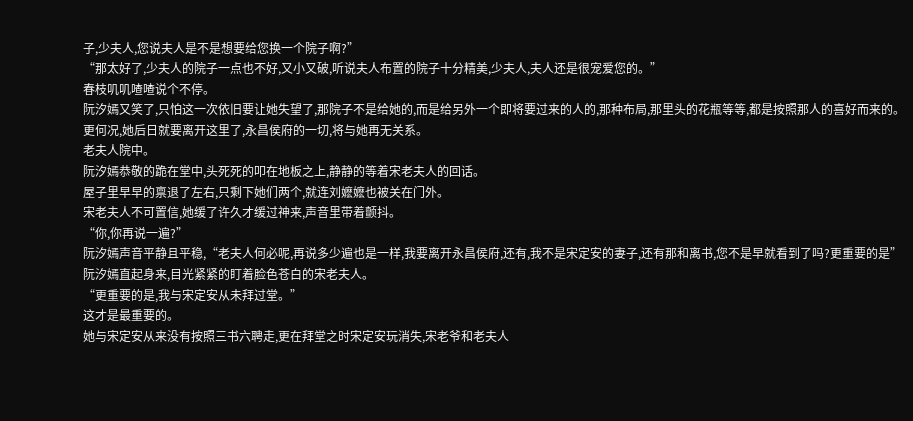子,少夫人,您说夫人是不是想要给您换一个院子啊?”
“那太好了,少夫人的院子一点也不好,又小又破,听说夫人布置的院子十分精美,少夫人,夫人还是很宠爱您的。”
春枝叽叽喳喳说个不停。
阮汐嫣又笑了,只怕这一次依旧要让她失望了,那院子不是给她的,而是给另外一个即将要过来的人的,那种布局,那里头的花瓶等等,都是按照那人的喜好而来的。
更何况,她后日就要离开这里了,永昌侯府的一切,将与她再无关系。
老夫人院中。
阮汐嫣恭敬的跪在堂中,头死死的叩在地板之上,静静的等着宋老夫人的回话。
屋子里早早的禀退了左右,只剩下她们两个,就连刘嬷嬷也被关在门外。
宋老夫人不可置信,她缓了许久才缓过神来,声音里带着颤抖。
“你,你再说一遍?”
阮汐嫣声音平静且平稳,“老夫人何必呢,再说多少遍也是一样,我要离开永昌侯府,还有,我不是宋定安的妻子,还有那和离书,您不是早就看到了吗?更重要的是”
阮汐嫣直起身来,目光紧紧的盯着脸色苍白的宋老夫人。
“更重要的是,我与宋定安从未拜过堂。”
这才是最重要的。
她与宋定安从来没有按照三书六聘走,更在拜堂之时宋定安玩消失,宋老爷和老夫人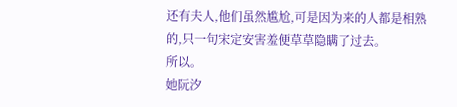还有夫人,他们虽然尴尬,可是因为来的人都是相熟的,只一句宋定安害羞便草草隐瞒了过去。
所以。
她阮汐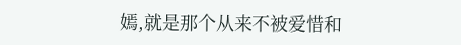嫣,就是那个从来不被爱惜和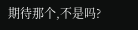期待那个,不是吗?